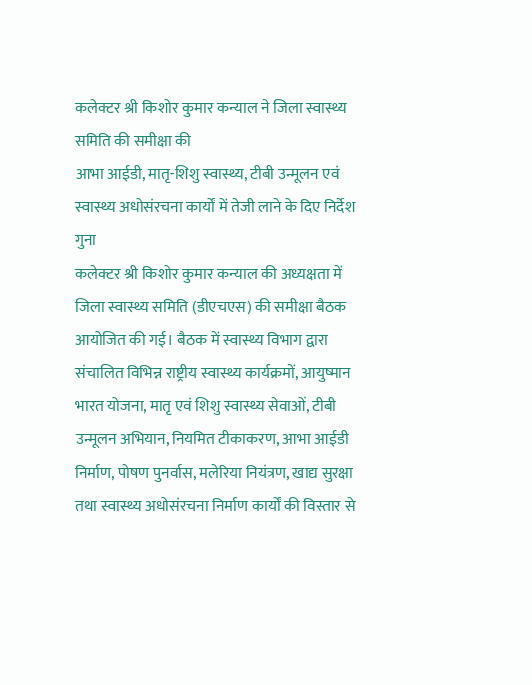कलेक्टर श्री किशोर कुमार कन्याल ने जिला स्वास्थ्य समिति की समीक्षा की
आभा आईडी, मातृ-शिशु स्वास्थ्य, टीबी उन्मूलन एवं स्वास्थ्य अधोसंरचना कार्यों में तेजी लाने के दिए निर्देश
गुना
कलेक्टर श्री किशोर कुमार कन्याल की अध्यक्षता में जिला स्वास्थ्य समिति (डीएचएस) की समीक्षा बैठक आयोजित की गई। बैठक में स्वास्थ्य विभाग द्वारा संचालित विभिन्न राष्ट्रीय स्वास्थ्य कार्यक्रमों, आयुष्मान भारत योजना, मातृ एवं शिशु स्वास्थ्य सेवाओं, टीबी उन्मूलन अभियान, नियमित टीकाकरण, आभा आईडी निर्माण, पोषण पुनर्वास, मलेरिया नियंत्रण, खाद्य सुरक्षा तथा स्वास्थ्य अधोसंरचना निर्माण कार्यों की विस्तार से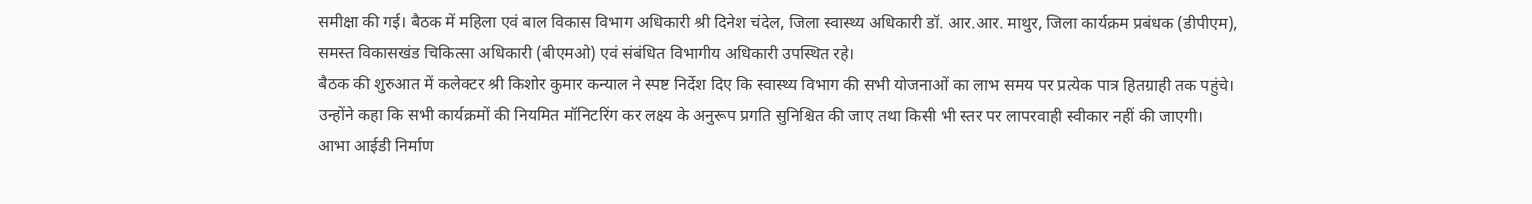समीक्षा की गई। बैठक में महिला एवं बाल विकास विभाग अधिकारी श्री दिनेश चंदेल, जिला स्वास्थ्य अधिकारी डॉ. आर.आर. माथुर, जिला कार्यक्रम प्रबंधक (डीपीएम), समस्त विकासखंड चिकित्सा अधिकारी (बीएमओ) एवं संबंधित विभागीय अधिकारी उपस्थित रहे।
बैठक की शुरुआत में कलेक्टर श्री किशोर कुमार कन्याल ने स्पष्ट निर्देश दिए कि स्वास्थ्य विभाग की सभी योजनाओं का लाभ समय पर प्रत्येक पात्र हितग्राही तक पहुंचे। उन्होंने कहा कि सभी कार्यक्रमों की नियमित मॉनिटरिंग कर लक्ष्य के अनुरूप प्रगति सुनिश्चित की जाए तथा किसी भी स्तर पर लापरवाही स्वीकार नहीं की जाएगी।
आभा आईडी निर्माण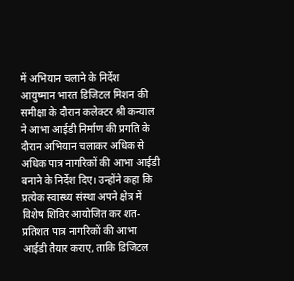में अभियान चलाने के निर्देश
आयुष्मान भारत डिजिटल मिशन की समीक्षा के दौरान कलेक्टर श्री कन्याल ने आभा आईडी निर्माण की प्रगति के दौरान अभियान चलाकर अधिक से अधिक पात्र नागरिकों की आभा आईडी बनाने के निर्देश दिए। उन्होंने कहा कि प्रत्येक स्वास्थ्य संस्था अपने क्षेत्र में विशेष शिविर आयोजित कर शत-प्रतिशत पात्र नागरिकों की आभा आईडी तैयार कराए, ताकि डिजिटल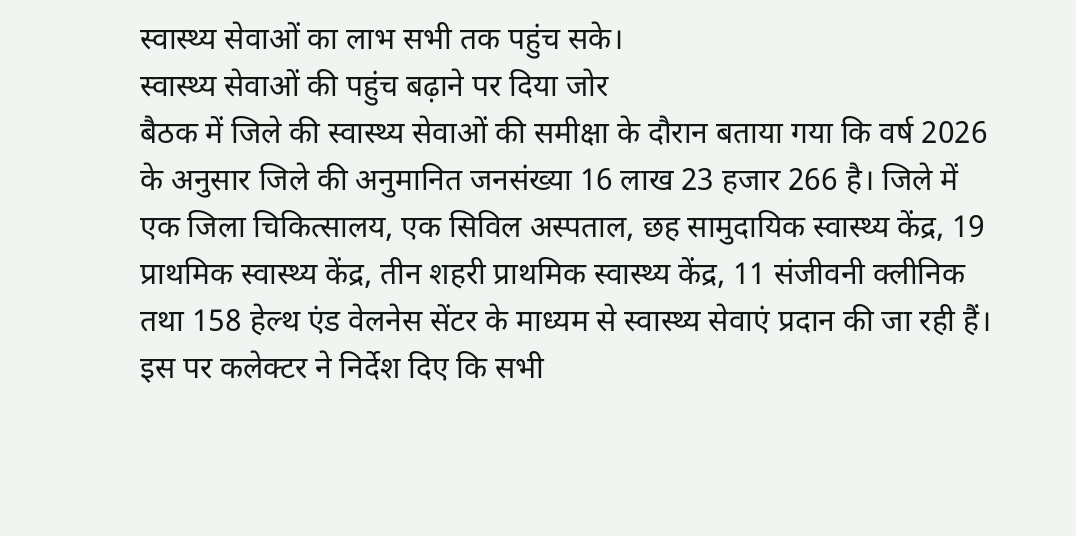स्वास्थ्य सेवाओं का लाभ सभी तक पहुंच सके।
स्वास्थ्य सेवाओं की पहुंच बढ़ाने पर दिया जोर
बैठक में जिले की स्वास्थ्य सेवाओं की समीक्षा के दौरान बताया गया कि वर्ष 2026 के अनुसार जिले की अनुमानित जनसंख्या 16 लाख 23 हजार 266 है। जिले में एक जिला चिकित्सालय, एक सिविल अस्पताल, छह सामुदायिक स्वास्थ्य केंद्र, 19 प्राथमिक स्वास्थ्य केंद्र, तीन शहरी प्राथमिक स्वास्थ्य केंद्र, 11 संजीवनी क्लीनिक तथा 158 हेल्थ एंड वेलनेस सेंटर के माध्यम से स्वास्थ्य सेवाएं प्रदान की जा रही हैं। इस पर कलेक्टर ने निर्देश दिए कि सभी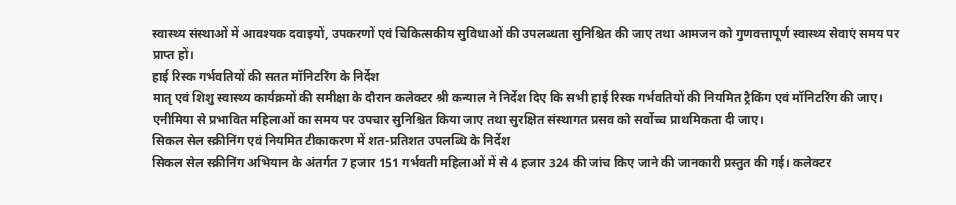स्वास्थ्य संस्थाओं में आवश्यक दवाइयों, उपकरणों एवं चिकित्सकीय सुविधाओं की उपलब्धता सुनिश्चित की जाए तथा आमजन को गुणवत्तापूर्ण स्वास्थ्य सेवाएं समय पर प्राप्त हों।
हाई रिस्क गर्भवतियों की सतत मॉनिटरिंग के निर्देश
मातृ एवं शिशु स्वास्थ्य कार्यक्रमों की समीक्षा के दौरान कलेक्टर श्री कन्याल ने निर्देश दिए कि सभी हाई रिस्क गर्भवतियों की नियमित ट्रैकिंग एवं मॉनिटरिंग की जाए। एनीमिया से प्रभावित महिलाओं का समय पर उपचार सुनिश्चित किया जाए तथा सुरक्षित संस्थागत प्रसव को सर्वोच्च प्राथमिकता दी जाए।
सिकल सेल स्क्रीनिंग एवं नियमित टीकाकरण में शत-प्रतिशत उपलब्धि के निर्देश
सिकल सेल स्क्रीनिंग अभियान के अंतर्गत 7 हजार 151 गर्भवती महिलाओं में से 4 हजार 324 की जांच किए जाने की जानकारी प्रस्तुत की गई। कलेक्टर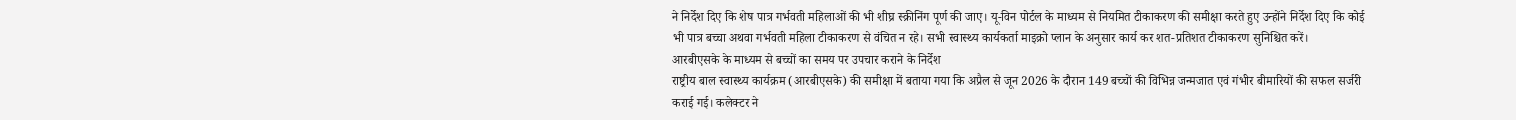ने निर्देश दिए कि शेष पात्र गर्भवती महिलाओं की भी शीघ्र स्क्रीनिंग पूर्ण की जाए। यू-विन पोर्टल के माध्यम से नियमित टीकाकरण की समीक्षा करते हुए उन्होंने निर्देश दिए कि कोई भी पात्र बच्चा अथवा गर्भवती महिला टीकाकरण से वंचित न रहे। सभी स्वास्थ्य कार्यकर्ता माइक्रो प्लान के अनुसार कार्य कर शत-प्रतिशत टीकाकरण सुनिश्चित करें।
आरबीएसके के माध्यम से बच्चों का समय पर उपचार कराने के निर्देश
राष्ट्रीय बाल स्वास्थ्य कार्यक्रम (आरबीएसके) की समीक्षा में बताया गया कि अप्रैल से जून 2026 के दौरान 149 बच्चों की विभिन्न जन्मजात एवं गंभीर बीमारियों की सफल सर्जरी कराई गई। कलेक्टर ने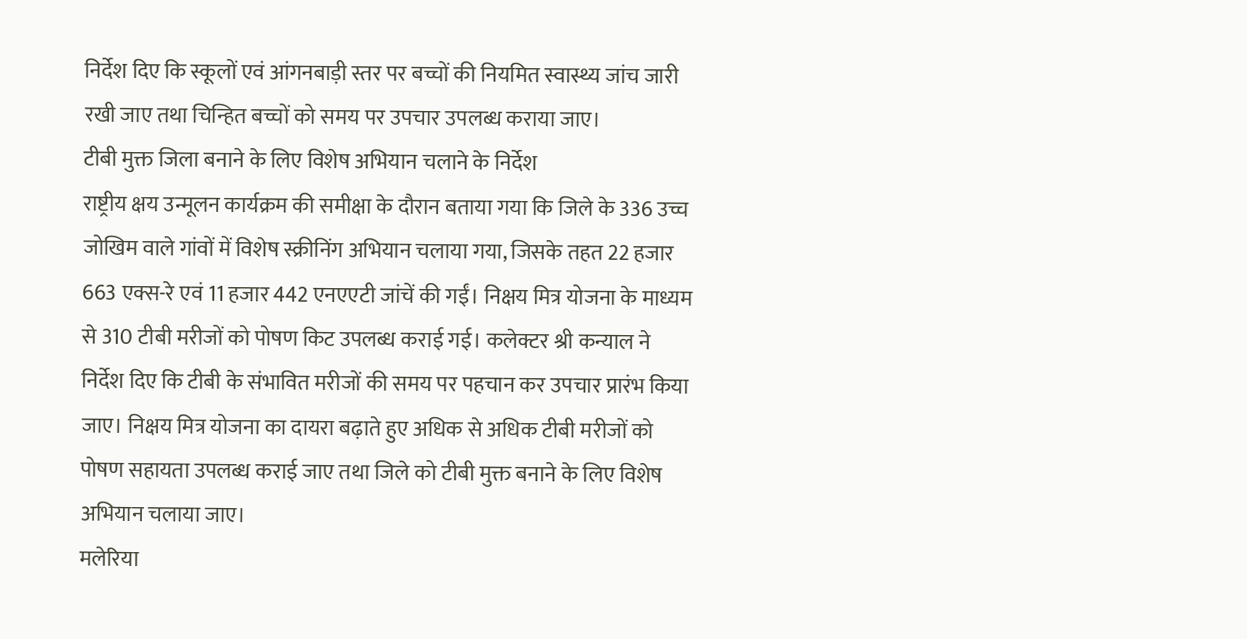निर्देश दिए कि स्कूलों एवं आंगनबाड़ी स्तर पर बच्चों की नियमित स्वास्थ्य जांच जारी रखी जाए तथा चिन्हित बच्चों को समय पर उपचार उपलब्ध कराया जाए।
टीबी मुक्त जिला बनाने के लिए विशेष अभियान चलाने के निर्देश
राष्ट्रीय क्षय उन्मूलन कार्यक्रम की समीक्षा के दौरान बताया गया कि जिले के 336 उच्च जोखिम वाले गांवों में विशेष स्क्रीनिंग अभियान चलाया गया, जिसके तहत 22 हजार 663 एक्स-रे एवं 11 हजार 442 एनएएटी जांचें की गईं। निक्षय मित्र योजना के माध्यम से 310 टीबी मरीजों को पोषण किट उपलब्ध कराई गई। कलेक्टर श्री कन्याल ने निर्देश दिए कि टीबी के संभावित मरीजों की समय पर पहचान कर उपचार प्रारंभ किया जाए। निक्षय मित्र योजना का दायरा बढ़ाते हुए अधिक से अधिक टीबी मरीजों को पोषण सहायता उपलब्ध कराई जाए तथा जिले को टीबी मुक्त बनाने के लिए विशेष अभियान चलाया जाए।
मलेरिया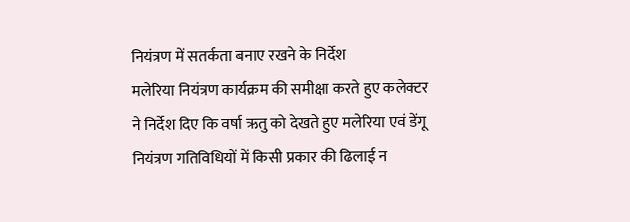नियंत्रण में सतर्कता बनाए रखने के निर्देश
मलेरिया नियंत्रण कार्यक्रम की समीक्षा करते हुए कलेक्टर ने निर्देश दिए कि वर्षा ऋतु को देखते हुए मलेरिया एवं डेंगू नियंत्रण गतिविधियों में किसी प्रकार की ढिलाई न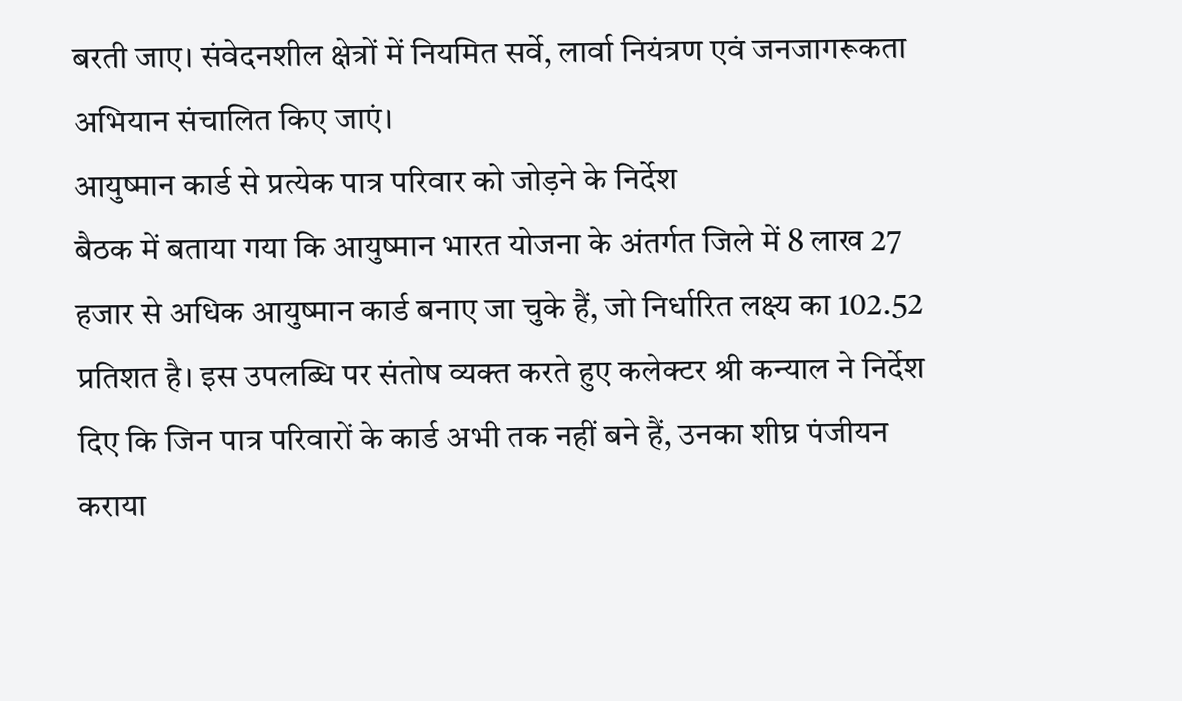बरती जाए। संवेदनशील क्षेत्रों में नियमित सर्वे, लार्वा नियंत्रण एवं जनजागरूकता अभियान संचालित किए जाएं।
आयुष्मान कार्ड से प्रत्येक पात्र परिवार को जोड़ने के निर्देश
बैठक में बताया गया कि आयुष्मान भारत योजना के अंतर्गत जिले में 8 लाख 27 हजार से अधिक आयुष्मान कार्ड बनाए जा चुके हैं, जो निर्धारित लक्ष्य का 102.52 प्रतिशत है। इस उपलब्धि पर संतोष व्यक्त करते हुए कलेक्टर श्री कन्याल ने निर्देश दिए कि जिन पात्र परिवारों के कार्ड अभी तक नहीं बने हैं, उनका शीघ्र पंजीयन कराया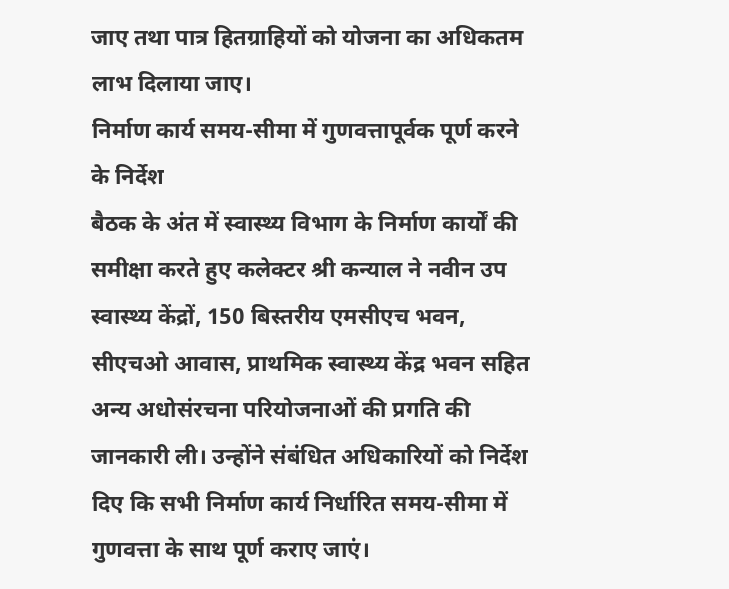जाए तथा पात्र हितग्राहियों को योजना का अधिकतम लाभ दिलाया जाए।
निर्माण कार्य समय-सीमा में गुणवत्तापूर्वक पूर्ण करने के निर्देश
बैठक के अंत में स्वास्थ्य विभाग के निर्माण कार्यों की समीक्षा करते हुए कलेक्टर श्री कन्याल ने नवीन उप स्वास्थ्य केंद्रों, 150 बिस्तरीय एमसीएच भवन, सीएचओ आवास, प्राथमिक स्वास्थ्य केंद्र भवन सहित अन्य अधोसंरचना परियोजनाओं की प्रगति की जानकारी ली। उन्होंने संबंधित अधिकारियों को निर्देश दिए कि सभी निर्माण कार्य निर्धारित समय-सीमा में गुणवत्ता के साथ पूर्ण कराए जाएं।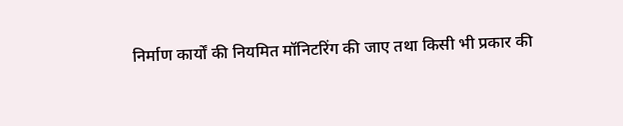निर्माण कार्यों की नियमित मॉनिटरिंग की जाए तथा किसी भी प्रकार की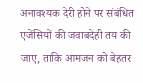अनावश्यक देरी होने पर संबंधित एजेंसियों की जवाबदेही तय की जाए, ताकि आमजन को बेहतर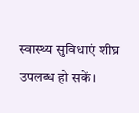स्वास्थ्य सुविधाएं शीघ्र उपलब्ध हो सकें।